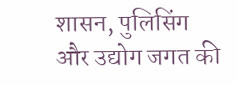शासन, पुलिसिंग और उद्योग जगत की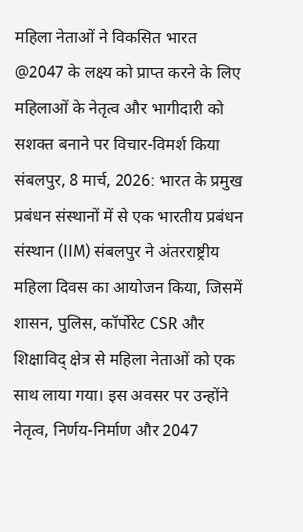महिला नेताओं ने विकसित भारत @2047 के लक्ष्य को प्राप्त करने के लिए महिलाओं के नेतृत्व और भागीदारी को सशक्त बनाने पर विचार-विमर्श किया
संबलपुर, 8 मार्च, 2026: भारत के प्रमुख प्रबंधन संस्थानों में से एक भारतीय प्रबंधन संस्थान (IIM) संबलपुर ने अंतरराष्ट्रीय महिला दिवस का आयोजन किया, जिसमें शासन, पुलिस, कॉर्पोरेट CSR और शिक्षाविद् क्षेत्र से महिला नेताओं को एक साथ लाया गया। इस अवसर पर उन्होंने नेतृत्व, निर्णय-निर्माण और 2047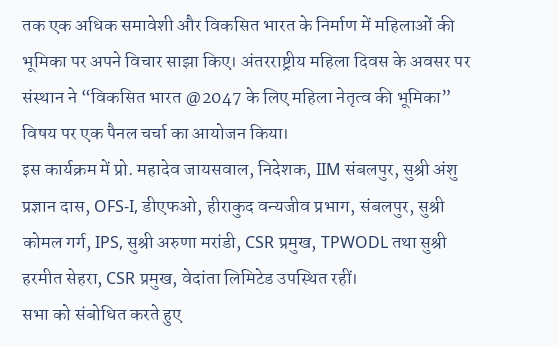तक एक अधिक समावेशी और विकसित भारत के निर्माण में महिलाओं की भूमिका पर अपने विचार साझा किए। अंतरराष्ट्रीय महिला दिवस के अवसर पर संस्थान ने “विकसित भारत @2047 के लिए महिला नेतृत्व की भूमिका” विषय पर एक पैनल चर्चा का आयोजन किया।
इस कार्यक्रम में प्रो. महादेव जायसवाल, निदेशक, IIM संबलपुर, सुश्री अंशु प्रज्ञान दास, OFS-I, डीएफओ, हीराकुद वन्यजीव प्रभाग, संबलपुर, सुश्री कोमल गर्ग, IPS, सुश्री अरुणा मरांडी, CSR प्रमुख, TPWODL तथा सुश्री हरमीत सेहरा, CSR प्रमुख, वेदांता लिमिटेड उपस्थित रहीं।
सभा को संबोधित करते हुए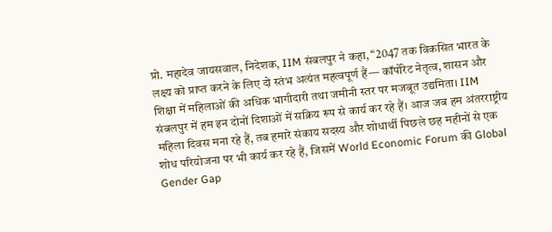प्रो. महादेव जायसवाल, निदेशक, IIM संबलपुर ने कहा, “2047 तक विकसित भारत के लक्ष्य को प्राप्त करने के लिए दो स्तंभ अत्यंत महत्वपूर्ण हैं— कॉर्पोरेट नेतृत्व, शासन और शिक्षा में महिलाओं की अधिक भागीदारी तथा जमीनी स्तर पर मजबूत उद्यमिता। IIM संबलपुर में हम इन दोनों दिशाओं में सक्रिय रूप से कार्य कर रहे हैं। आज जब हम अंतरराष्ट्रीय महिला दिवस मना रहे हैं, तब हमारे संकाय सदस्य और शोधार्थी पिछले छह महीनों से एक शोध परियोजना पर भी कार्य कर रहे हैं, जिसमें World Economic Forum की Global Gender Gap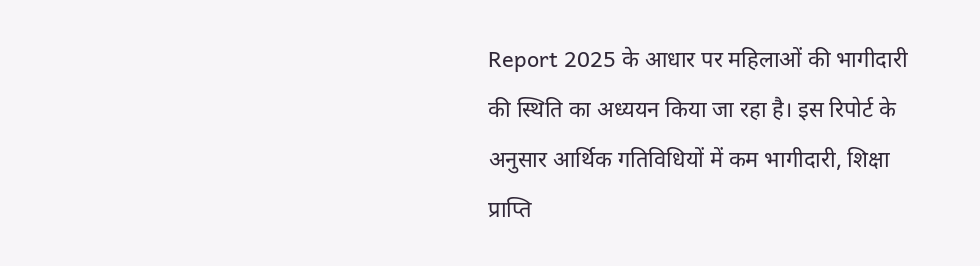Report 2025 के आधार पर महिलाओं की भागीदारी की स्थिति का अध्ययन किया जा रहा है। इस रिपोर्ट के अनुसार आर्थिक गतिविधियों में कम भागीदारी, शिक्षा प्राप्ति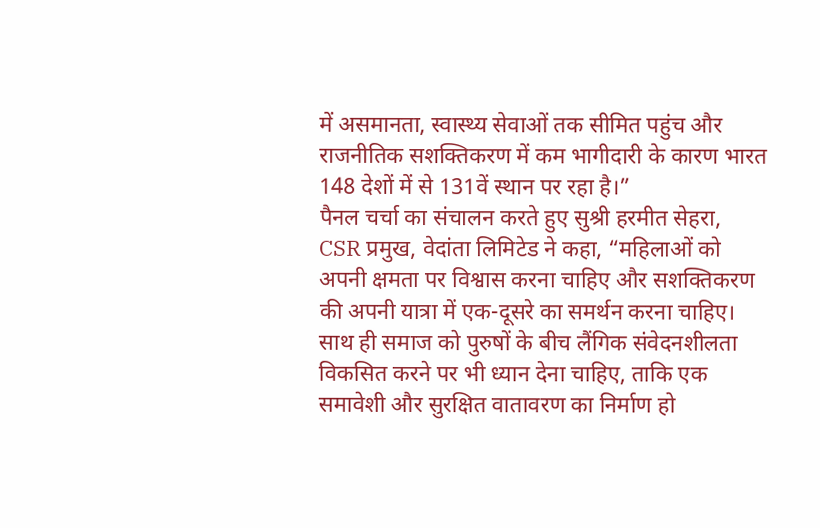में असमानता, स्वास्थ्य सेवाओं तक सीमित पहुंच और राजनीतिक सशक्तिकरण में कम भागीदारी के कारण भारत 148 देशों में से 131वें स्थान पर रहा है।”
पैनल चर्चा का संचालन करते हुए सुश्री हरमीत सेहरा, CSR प्रमुख, वेदांता लिमिटेड ने कहा, “महिलाओं को अपनी क्षमता पर विश्वास करना चाहिए और सशक्तिकरण की अपनी यात्रा में एक-दूसरे का समर्थन करना चाहिए। साथ ही समाज को पुरुषों के बीच लैंगिक संवेदनशीलता विकसित करने पर भी ध्यान देना चाहिए, ताकि एक समावेशी और सुरक्षित वातावरण का निर्माण हो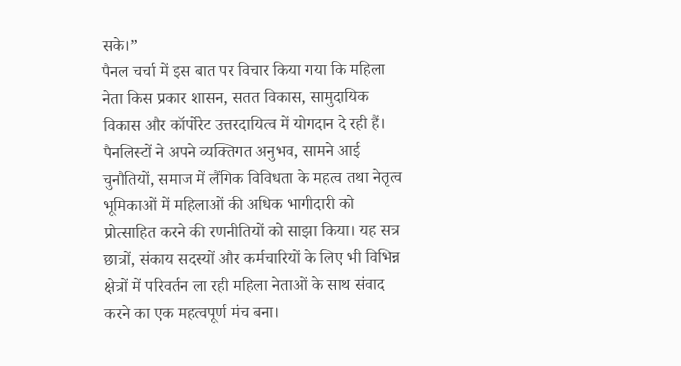सके।”
पैनल चर्चा में इस बात पर विचार किया गया कि महिला नेता किस प्रकार शासन, सतत विकास, सामुदायिक विकास और कॉर्पोरेट उत्तरदायित्व में योगदान दे रही हैं। पैनलिस्टों ने अपने व्यक्तिगत अनुभव, सामने आई चुनौतियों, समाज में लैंगिक विविधता के महत्व तथा नेतृत्व भूमिकाओं में महिलाओं की अधिक भागीदारी को प्रोत्साहित करने की रणनीतियों को साझा किया। यह सत्र छात्रों, संकाय सदस्यों और कर्मचारियों के लिए भी विभिन्न क्षेत्रों में परिवर्तन ला रही महिला नेताओं के साथ संवाद करने का एक महत्वपूर्ण मंच बना।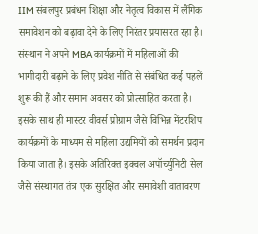IIM संबलपुर प्रबंधन शिक्षा और नेतृत्व विकास में लैंगिक समावेशन को बढ़ावा देने के लिए निरंतर प्रयासरत रहा है। संस्थान ने अपने MBA कार्यक्रमों में महिलाओं की भागीदारी बढ़ाने के लिए प्रवेश नीति से संबंधित कई पहलें शुरू की हैं और समान अवसर को प्रोत्साहित करता है। इसके साथ ही मास्टर वीवर्स प्रोग्राम जैसे विभिन्न मेंटरशिप कार्यक्रमों के माध्यम से महिला उद्यमियों को समर्थन प्रदान किया जाता है। इसके अतिरिक्त इक्वल अपॉर्च्युनिटी सेल जैसे संस्थागत तंत्र एक सुरक्षित और समावेशी वातावरण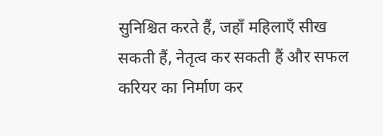सुनिश्चित करते हैं, जहाँ महिलाएँ सीख सकती हैं, नेतृत्व कर सकती हैं और सफल करियर का निर्माण कर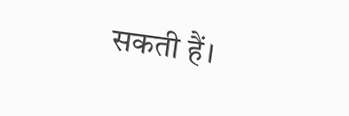सकती हैं।